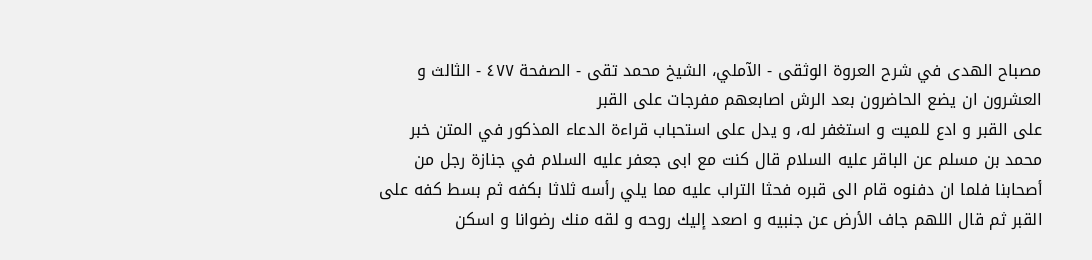مصباح الهدى في شرح العروة الوثقى - الآملي، الشيخ محمد تقى - الصفحة ٤٧٧ - الثالث و العشرون ان يضع الحاضرون بعد الرش اصابعهم مفرجات على القبر
على القبر و ادع للميت و استغفر له، و يدل على استحباب قراءة الدعاء المذكور في المتن خبر محمد بن مسلم عن الباقر عليه السلام قال كنت مع ابى جعفر عليه السلام في جنازة رجل من أصحابنا فلما ان دفنوه قام الى قبره فحثا التراب عليه مما يلي رأسه ثلاثا بكفه ثم بسط كفه على القبر ثم قال اللهم جاف الأرض عن جنبيه و اصعد إليك روحه و لقه منك رضوانا و اسكن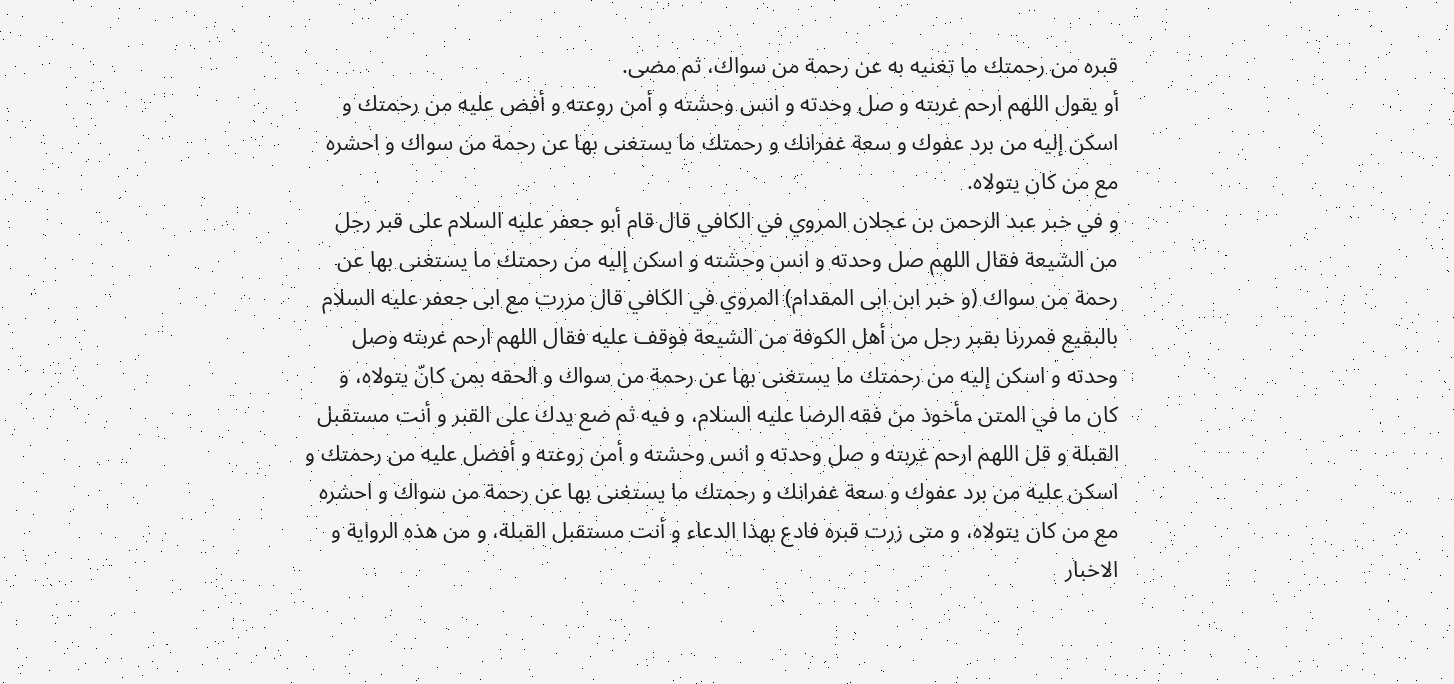قبره من رحمتك ما تغنيه به عن رحمة من سواك، ثم مضى.
أو يقول اللهم ارحم غربته و صل وحدته و انس وحشته و أمن روعته و أفض عليه من رحمتك و اسكن إليه من برد عفوك و سعة غفرانك و رحمتك ما يستغنى بها عن رحمة من سواك و احشره مع من كان يتولاه.
و في خبر عبد الرحمن بن عجلان المروي في الكافي قال قام أبو جعفر عليه السلام على قبر رجل من الشيعة فقال اللهم صل وحدته و انس وحشته و اسكن إليه من رحمتك ما يستغنى بها عن رحمة من سواك (و خبر ابن ابى المقدام) المروي في الكافي قال مررت مع ابى جعفر عليه السلام بالبقيع فمررنا بقبر رجل من أهل الكوفة من الشيعة فوقف عليه فقال اللهم ارحم غربته وصل وحدته و اسكن إليه من رحمتك ما يستغنى بها عن رحمة من سواك و الحقه بمن كانّ يتولاه، و كان ما في المتن مأخوذ من فقه الرضا عليه السلام، و فيه ثم ضع يدك على القبر و أنت مستقبل القبلة و قل اللهم ارحم غربته و صل وحدته و انس وحشته و أمن روعته و أفضل عليه من رحمتك و اسكن عليه من برد عفوك و سعة غفرانك و رحمتك ما يستغنى بها عن رحمة من سواك و احشره مع من كان يتولاه، و متى زرت قبره فادع بهذا الدعاء و أنت مستقبل القبلة، و من هذه الرواية و الاخبار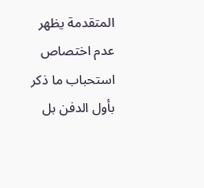المتقدمة يظهر عدم اختصاص استحباب ما ذكر بأول الدفن بل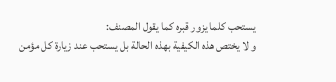يستحب كلما يزور قبره كما يقول المصنف:
و لا يختص هذه الكيفية بهذه الحالة بل يستحب عند زيارة كل مؤمن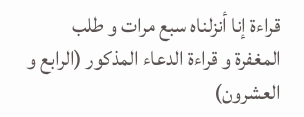قراءة إنا أنزلناه سبع مرات و طلب المغفرة و قراءة الدعاء المذكور (الرابع و العشرون)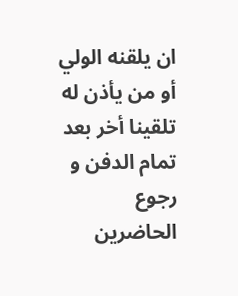ان يلقنه الولي أو من يأذن له تلقينا أخر بعد تمام الدفن و رجوع الحاضرين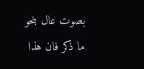بصوت عال بنحو ما ذكر فان هذا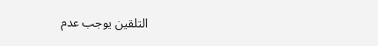التلقين يوجب عدم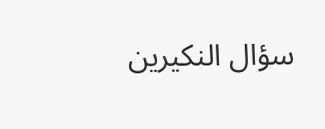سؤال النكيرين